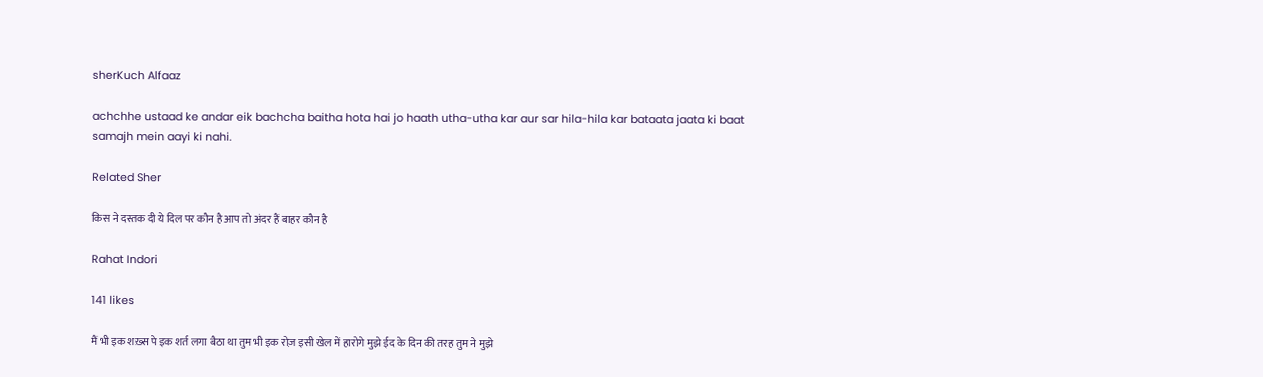sherKuch Alfaaz

achchhe ustaad ke andar eik bachcha baitha hota hai jo haath utha-utha kar aur sar hila-hila kar bataata jaata ki baat samajh mein aayi ki nahi.

Related Sher

किस ने दस्तक दी ये दिल पर कौन है आप तो अंदर हैं बाहर कौन है

Rahat Indori

141 likes

मैं भी इक शख़्स पे इक शर्त लगा बैठा था तुम भी इक रोज़ इसी खेल में हारोगे मुझे ईद के दिन की तरह तुम ने मुझे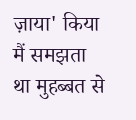ज़ाया' किया मैं समझता था मुहब्बत से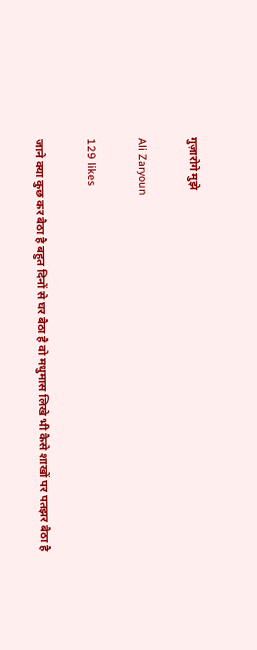गुज़ारोगे मुझे

Ali Zaryoun

129 likes

जाने क्या कुछ कर बैठा है बहुत दिनों से घर बैठा है वो मधुमास लिखे भी कैसे शाखों पर पतझर बैठा है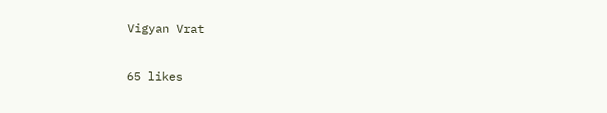Vigyan Vrat

65 likes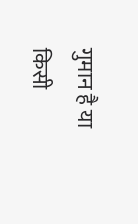गुमान है या किसी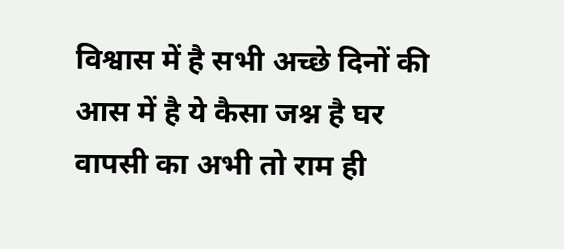विश्वास में है सभी अच्छे दिनों की आस में है ये कैसा जश्न है घर वापसी का अभी तो राम ही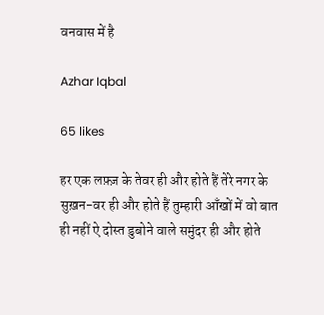वनवास में है

Azhar Iqbal

65 likes

हर एक लफ़्ज़ के तेवर ही और होते हैं तेरे नगर के सुख़न-वर ही और होते हैं तुम्हारी आँखों में वो बात ही नहीं ऐ दोस्त डुबोने वाले समुंदर ही और होते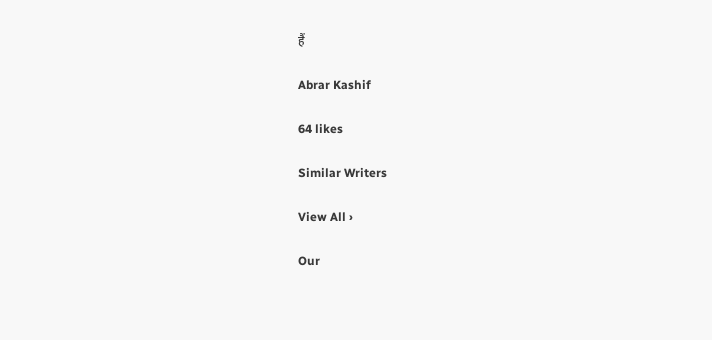हैं

Abrar Kashif

64 likes

Similar Writers

View All ›

Our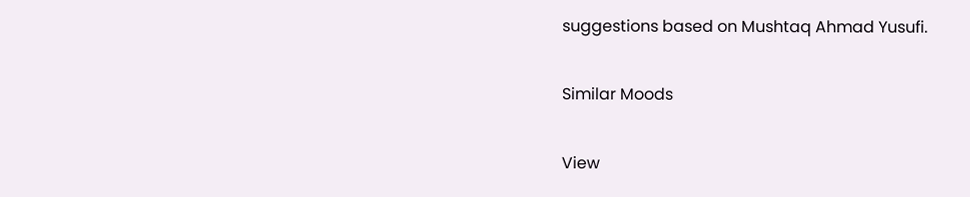suggestions based on Mushtaq Ahmad Yusufi.

Similar Moods

View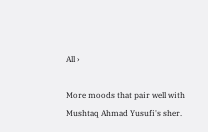All ›

More moods that pair well with Mushtaq Ahmad Yusufi's sher.